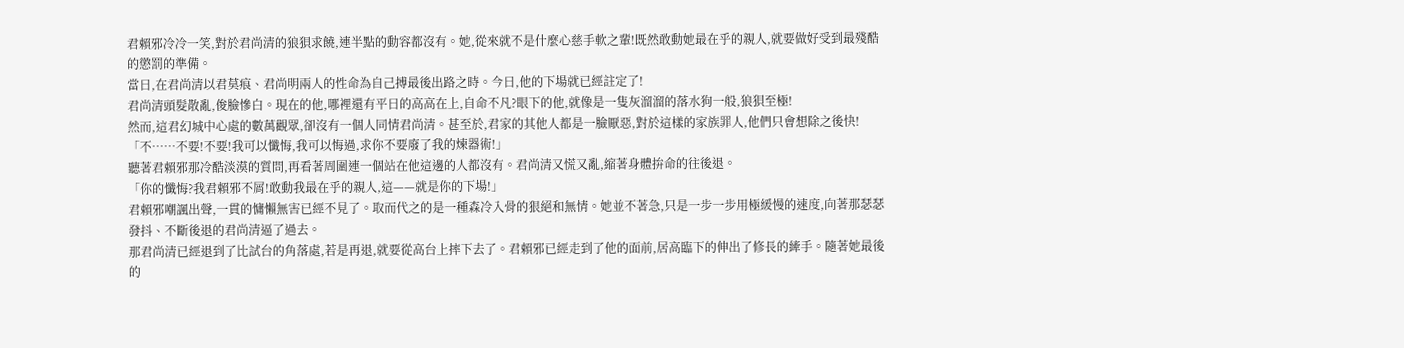君賴邪冷冷一笑,對於君尚清的狼狽求饒,連半點的動容都沒有。她,從來就不是什麼心慈手軟之輩!既然敢動她最在乎的親人,就要做好受到最殘酷的懲罰的準備。
當日,在君尚清以君莫痕、君尚明兩人的性命為自己搏最後出路之時。今日,他的下場就已經註定了!
君尚清頭髮散亂,俊臉慘白。現在的他,哪裡還有平日的高高在上,自命不凡?眼下的他,就像是一隻灰溜溜的落水狗一般,狼狽至極!
然而,這君幻城中心處的數萬觀眾,卻沒有一個人同情君尚清。甚至於,君家的其他人都是一臉厭惡,對於這樣的家族罪人,他們只會想除之後快!
「不……不要!不要!我可以懺悔,我可以悔過,求你不要廢了我的煉器術!」
聽著君賴邪那冷酷淡漠的質問,再看著周圍連一個站在他這邊的人都沒有。君尚清又慌又亂,縮著身體拚命的往後退。
「你的懺悔?我君賴邪不屑!敢動我最在乎的親人,這——就是你的下場!」
君賴邪嘲諷出聲,一貫的慵懶無害已經不見了。取而代之的是一種森冷入骨的狠絕和無情。她並不著急,只是一步一步用極緩慢的速度,向著那瑟瑟發抖、不斷後退的君尚清逼了過去。
那君尚清已經退到了比試台的角落處,若是再退,就要從高台上摔下去了。君賴邪已經走到了他的面前,居高臨下的伸出了修長的縴手。隨著她最後的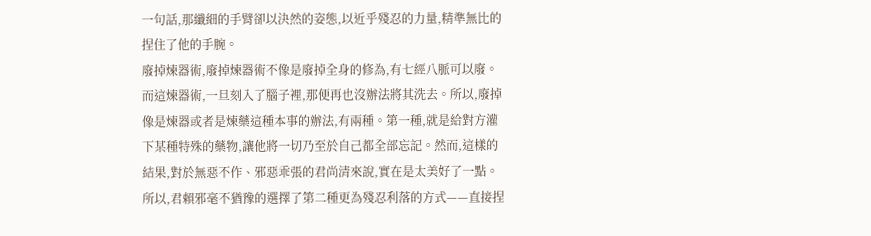一句話,那纖細的手臂卻以決然的姿態,以近乎殘忍的力量,精準無比的捏住了他的手腕。
廢掉煉器術,廢掉煉器術不像是廢掉全身的修為,有七經八脈可以廢。而這煉器術,一旦刻入了腦子裡,那便再也沒辦法將其洗去。所以,廢掉像是煉器或者是煉藥這種本事的辦法,有兩種。第一種,就是給對方灌下某種特殊的藥物,讓他將一切乃至於自己都全部忘記。然而,這樣的結果,對於無惡不作、邪惡乖張的君尚清來說,實在是太美好了一點。
所以,君賴邪毫不猶豫的選擇了第二種更為殘忍利落的方式——直接捏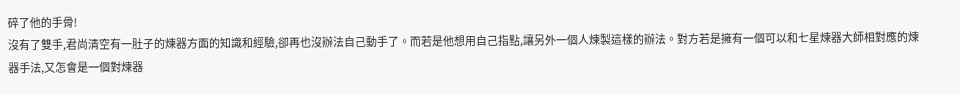碎了他的手骨!
沒有了雙手,君尚清空有一肚子的煉器方面的知識和經驗,卻再也沒辦法自己動手了。而若是他想用自己指點,讓另外一個人煉製這樣的辦法。對方若是擁有一個可以和七星煉器大師相對應的煉器手法,又怎會是一個對煉器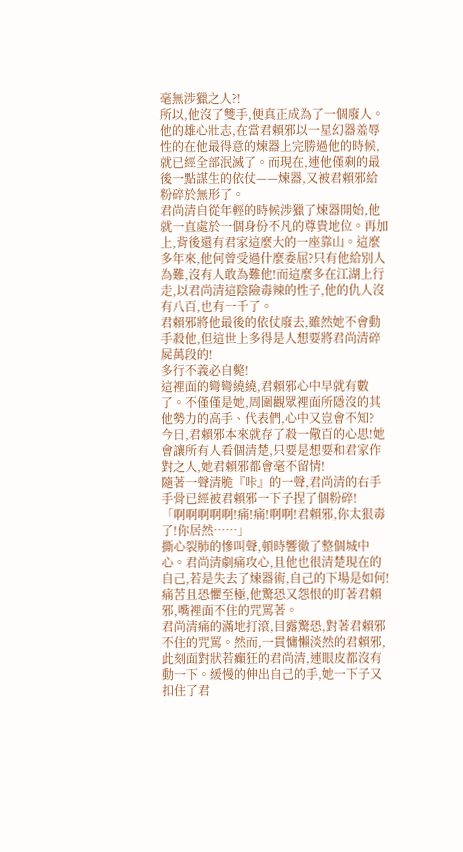毫無涉獵之人?!
所以,他沒了雙手,便真正成為了一個廢人。他的雄心壯志,在當君賴邪以一星幻器羞辱性的在他最得意的煉器上完勝過他的時候,就已經全部泯滅了。而現在,連他僅剩的最後一點謀生的依仗——煉器,又被君賴邪給粉碎於無形了。
君尚清自從年輕的時候涉獵了煉器開始,他就一直處於一個身份不凡的尊貴地位。再加上,背後還有君家這麼大的一座靠山。這麼多年來,他何曾受過什麼委屈?只有他給別人為難,沒有人敢為難他!而這麼多在江湖上行走,以君尚清這陰險毒辣的性子,他的仇人沒有八百,也有一千了。
君賴邪將他最後的依仗廢去,雖然她不會動手殺他,但這世上多得是人想要將君尚清碎屍萬段的!
多行不義必自斃!
這裡面的彎彎繞繞,君賴邪心中早就有數了。不僅僅是她,周圍觀眾裡面所隱沒的其他勢力的高手、代表們,心中又豈會不知?
今日,君賴邪本來就存了殺一儆百的心思!她會讓所有人看個清楚,只要是想要和君家作對之人,她君賴邪都會毫不留情!
隨著一聲清脆『咔』的一聲,君尚清的右手手骨已經被君賴邪一下子捏了個粉碎!
「啊啊啊啊啊!痛!痛!啊啊!君賴邪,你太狠毒了!你居然……」
撕心裂肺的慘叫聲,頓時響徹了整個城中心。君尚清劇痛攻心,且他也很清楚現在的自己,若是失去了煉器術,自己的下場是如何!痛苦且恐懼至極,他驚恐又怨恨的盯著君賴邪,嘴裡面不住的咒罵著。
君尚清痛的滿地打滾,目露驚恐,對著君賴邪不住的咒罵。然而,一貫慵懶淡然的君賴邪,此刻面對狀若癲狂的君尚清,連眼皮都沒有動一下。緩慢的伸出自己的手,她一下子又扣住了君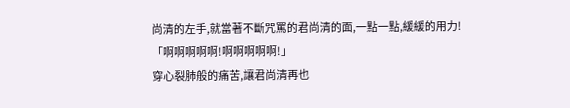尚清的左手,就當著不斷咒罵的君尚清的面,一點一點,緩緩的用力!
「啊啊啊啊啊!啊啊啊啊啊!」
穿心裂肺般的痛苦,讓君尚清再也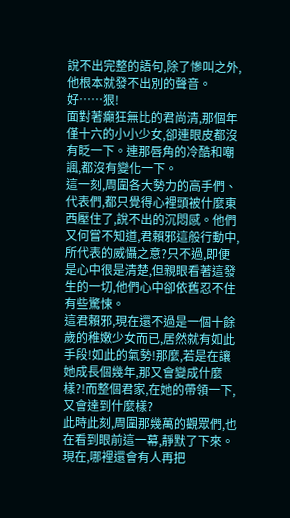說不出完整的語句,除了慘叫之外,他根本就發不出別的聲音。
好……狠!
面對著癲狂無比的君尚清,那個年僅十六的小小少女,卻連眼皮都沒有眨一下。連那唇角的冷酷和嘲諷,都沒有變化一下。
這一刻,周圍各大勢力的高手們、代表們,都只覺得心裡頭被什麼東西壓住了,說不出的沉悶感。他們又何嘗不知道,君賴邪這般行動中,所代表的威懾之意?只不過,即便是心中很是清楚,但親眼看著這發生的一切,他們心中卻依舊忍不住有些驚悚。
這君賴邪,現在還不過是一個十餘歲的稚嫩少女而已,居然就有如此手段!如此的氣勢!那麼,若是在讓她成長個幾年,那又會變成什麼樣?!而整個君家,在她的帶領一下,又會達到什麼樣?
此時此刻,周圍那幾萬的觀眾們,也在看到眼前這一幕,靜默了下來。現在,哪裡還會有人再把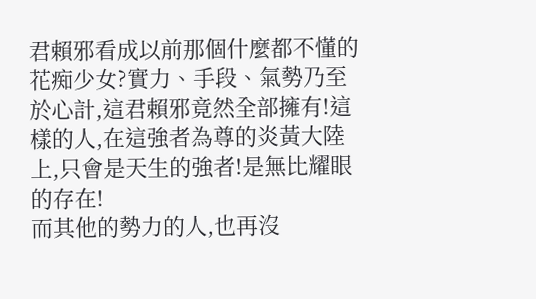君賴邪看成以前那個什麼都不懂的花痴少女?實力、手段、氣勢乃至於心計,這君賴邪竟然全部擁有!這樣的人,在這強者為尊的炎黃大陸上,只會是天生的強者!是無比耀眼的存在!
而其他的勢力的人,也再沒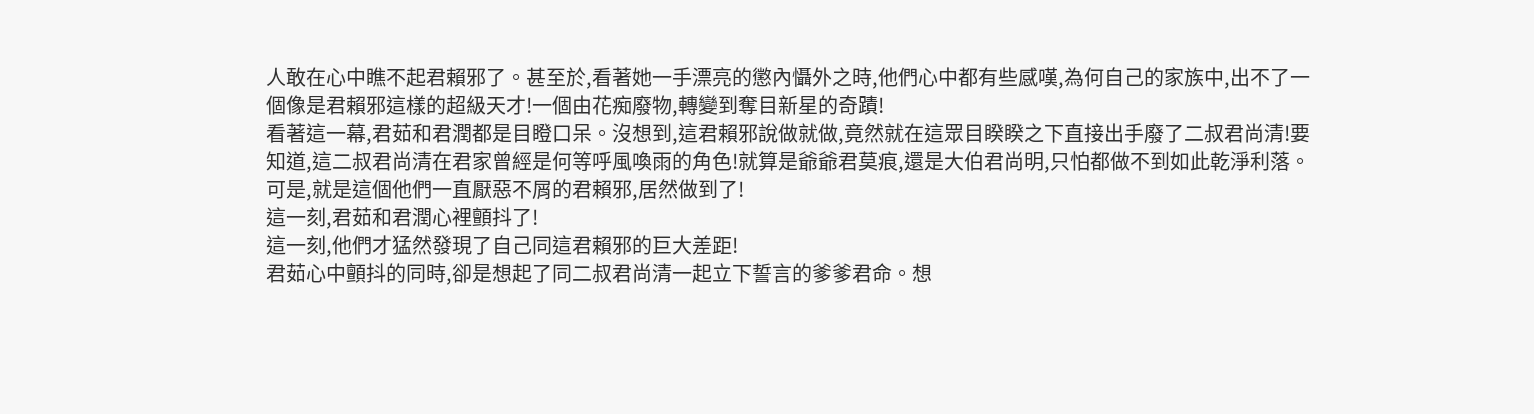人敢在心中瞧不起君賴邪了。甚至於,看著她一手漂亮的懲內懾外之時,他們心中都有些感嘆,為何自己的家族中,出不了一個像是君賴邪這樣的超級天才!一個由花痴廢物,轉變到奪目新星的奇蹟!
看著這一幕,君茹和君潤都是目瞪口呆。沒想到,這君賴邪說做就做,竟然就在這眾目睽睽之下直接出手廢了二叔君尚清!要知道,這二叔君尚清在君家曾經是何等呼風喚雨的角色!就算是爺爺君莫痕,還是大伯君尚明,只怕都做不到如此乾淨利落。可是,就是這個他們一直厭惡不屑的君賴邪,居然做到了!
這一刻,君茹和君潤心裡顫抖了!
這一刻,他們才猛然發現了自己同這君賴邪的巨大差距!
君茹心中顫抖的同時,卻是想起了同二叔君尚清一起立下誓言的爹爹君命。想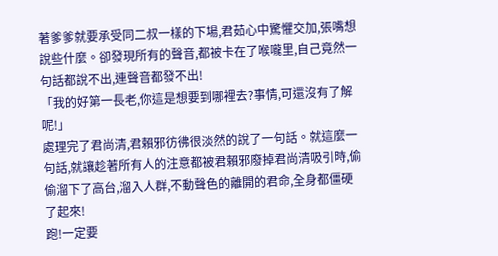著爹爹就要承受同二叔一樣的下場,君茹心中驚懼交加,張嘴想說些什麼。卻發現所有的聲音,都被卡在了喉嚨里,自己竟然一句話都說不出,連聲音都發不出!
「我的好第一長老,你這是想要到哪裡去?事情,可還沒有了解呢!」
處理完了君尚清,君賴邪彷彿很淡然的說了一句話。就這麼一句話,就讓趁著所有人的注意都被君賴邪廢掉君尚清吸引時,偷偷溜下了高台,溜入人群,不動聲色的離開的君命,全身都僵硬了起來!
跑!一定要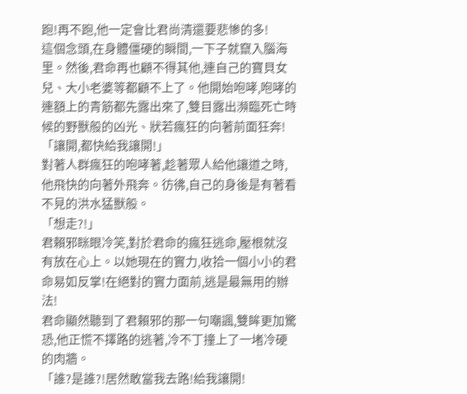跑!再不跑,他一定會比君尚清還要悲慘的多!
這個念頭,在身體僵硬的瞬間,一下子就竄入腦海里。然後,君命再也顧不得其他,連自己的寶貝女兒、大小老婆等都顧不上了。他開始咆哮,咆哮的連額上的青筋都先露出來了,雙目露出瀕臨死亡時候的野獸般的凶光、狀若瘋狂的向著前面狂奔!
「讓開,都快給我讓開!」
對著人群瘋狂的咆哮著,趁著眾人給他讓道之時,他飛快的向著外飛奔。彷彿,自己的身後是有著看不見的洪水猛獸般。
「想走?!」
君賴邪眯眼冷笑,對於君命的瘋狂逃命,壓根就沒有放在心上。以她現在的實力,收拾一個小小的君命易如反掌!在絕對的實力面前,逃是最無用的辦法!
君命顯然聽到了君賴邪的那一句嘲諷,雙眸更加驚恐,他正慌不擇路的逃著,冷不丁撞上了一堵冷硬的肉牆。
「誰?是誰?!居然敢當我去路!給我讓開!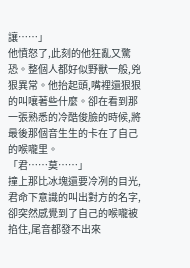讓……」
他憤怒了,此刻的他狂亂又驚恐。整個人都好似野獸一般,兇狠異常。他抬起頭,嘴裡還狠狠的叫嚷著些什麼。卻在看到那一張熟悉的冷酷俊臉的時候,將最後那個音生生的卡在了自己的喉嚨里。
「君……莫……」
撞上那比冰塊還要冷冽的目光,君命下意識的叫出對方的名字,卻突然感覺到了自己的喉嚨被掐住,尾音都發不出來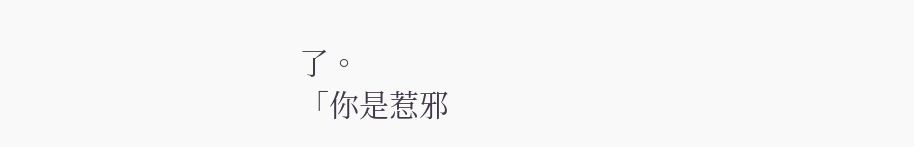了。
「你是惹邪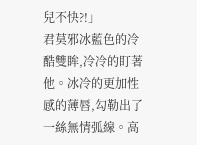兒不快?!」
君莫邪冰藍色的冷酷雙眸,冷冷的盯著他。冰冷的更加性感的薄唇,勾勒出了一絲無情弧線。高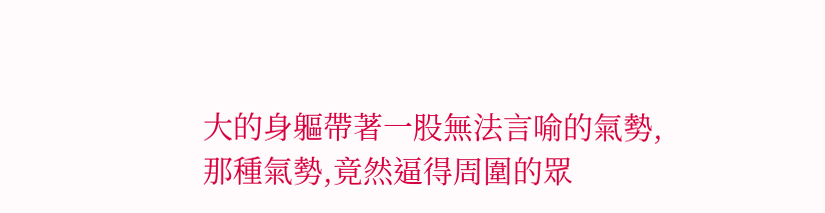大的身軀帶著一股無法言喻的氣勢,那種氣勢,竟然逼得周圍的眾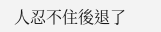人忍不住後退了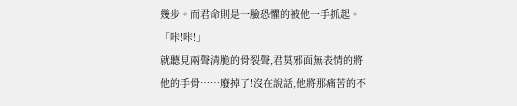幾步。而君命則是一臉恐懼的被他一手抓起。
「咔!咔!」
就聽見兩聲清脆的骨裂聲,君莫邪面無表情的將他的手骨……廢掉了!沒在說話,他將那痛苦的不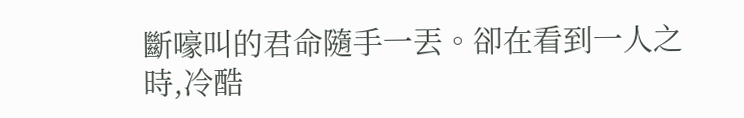斷嚎叫的君命隨手一丟。卻在看到一人之時,冷酷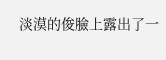淡漠的俊臉上露出了一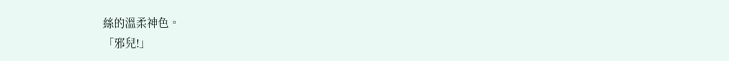絲的溫柔神色。
「邪兒!」